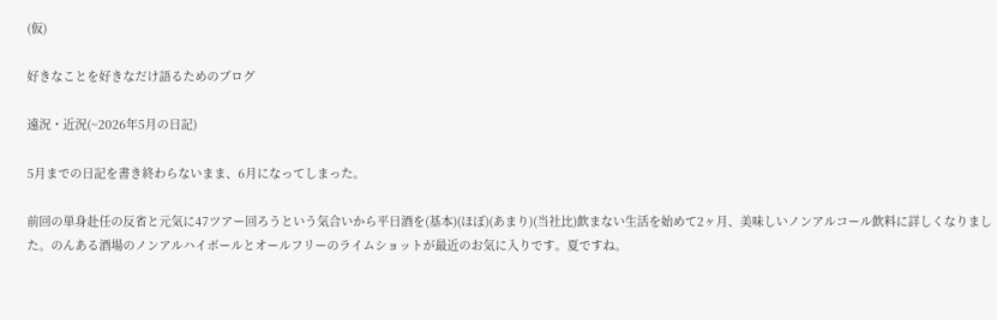(仮)

好きなことを好きなだけ語るためのブログ

遠況・近況(~2026年5月の日記)

5月までの日記を書き終わらないまま、6月になってしまった。

前回の単身赴任の反省と元気に47ツアー回ろうという気合いから平日酒を(基本)(ほぼ)(あまり)(当社比)飲まない生活を始めて2ヶ月、美味しいノンアルコール飲料に詳しくなりました。のんある酒場のノンアルハイボールとオールフリーのライムショットが最近のお気に入りです。夏ですね。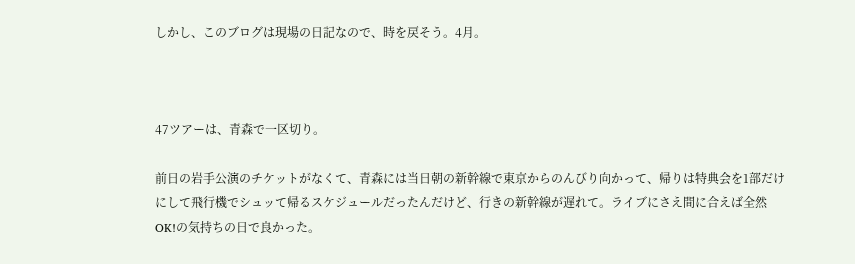しかし、このブログは現場の日記なので、時を戻そう。4月。



47ツアーは、青森で一区切り。

前日の岩手公演のチケットがなくて、青森には当日朝の新幹線で東京からのんびり向かって、帰りは特典会を1部だけにして飛行機でシュッて帰るスケジュールだったんだけど、行きの新幹線が遅れて。ライブにさえ間に合えば全然OK!の気持ちの日で良かった。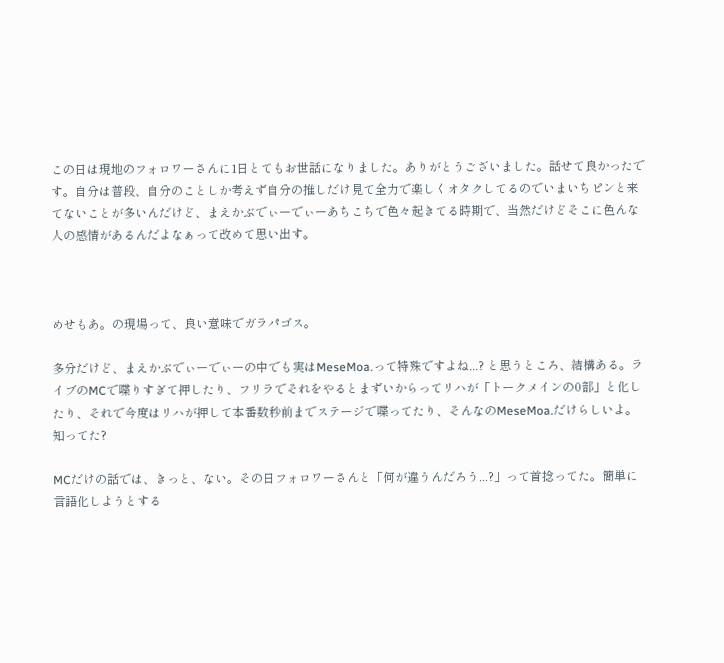この日は現地のフォロワーさんに1日とてもお世話になりました。ありがとうございました。話せて良かったです。自分は普段、自分のことしか考えず自分の推しだけ見て全力で楽しくオタクしてるのでいまいちピンと来てないことが多いんだけど、まえかぶでぃーでぃーあちこちで色々起きてる時期で、当然だけどそこに色んな人の感情があるんだよなぁって改めて思い出す。



めせもあ。の現場って、良い意味でガラパゴス。

多分だけど、まえかぶでぃーでぃーの中でも実はMeseMoa.って特殊ですよね...? と思うところ、結構ある。ライブのMCで喋りすぎて押したり、フリラでそれをやるとまずいからってリハが「トークメインの0部」と化したり、それで今度はリハが押して本番数秒前までステージで喋ってたり、そんなのMeseMoa.だけらしいよ。知ってた?

MCだけの話では、きっと、ない。その日フォロワーさんと「何が違うんだろう...?」って首捻ってた。簡単に言語化しようとする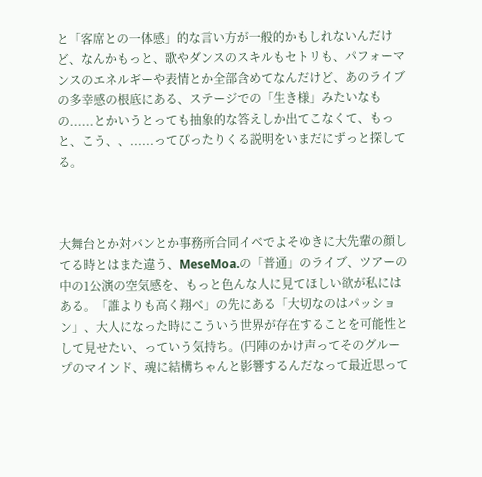と「客席との一体感」的な言い方が一般的かもしれないんだけど、なんかもっと、歌やダンスのスキルもセトリも、パフォーマンスのエネルギーや表情とか全部含めてなんだけど、あのライブの多幸感の根底にある、ステージでの「生き様」みたいなもの......とかいうとっても抽象的な答えしか出てこなくて、もっと、こう、、......ってぴったりくる説明をいまだにずっと探してる。



大舞台とか対バンとか事務所合同イベでよそゆきに大先輩の顔してる時とはまた違う、MeseMoa.の「普通」のライブ、ツアーの中の1公演の空気感を、もっと色んな人に見てほしい欲が私にはある。「誰よりも高く翔べ」の先にある「大切なのはパッション」、大人になった時にこういう世界が存在することを可能性として見せたい、っていう気持ち。(円陣のかけ声ってそのグループのマインド、魂に結構ちゃんと影響するんだなって最近思って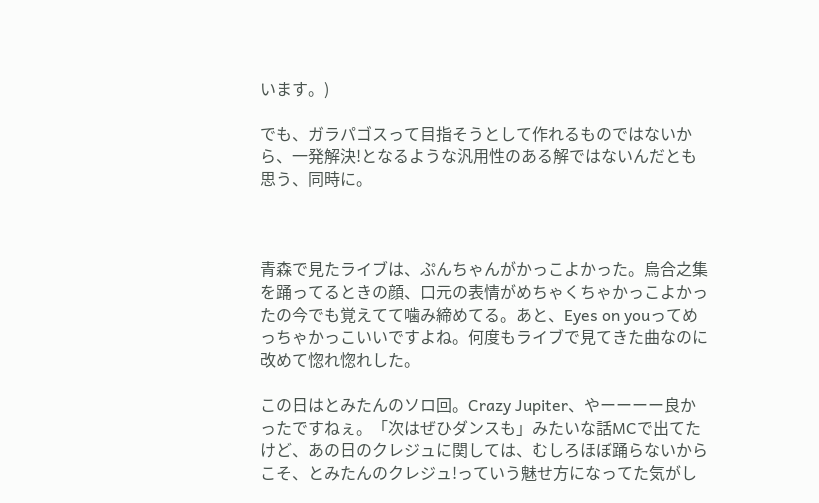います。)

でも、ガラパゴスって目指そうとして作れるものではないから、一発解決!となるような汎用性のある解ではないんだとも思う、同時に。



青森で見たライブは、ぷんちゃんがかっこよかった。烏合之集を踊ってるときの顔、口元の表情がめちゃくちゃかっこよかったの今でも覚えてて噛み締めてる。あと、Eyes on youってめっちゃかっこいいですよね。何度もライブで見てきた曲なのに改めて惚れ惚れした。

この日はとみたんのソロ回。Crazy Jupiter、やーーーー良かったですねぇ。「次はぜひダンスも」みたいな話MCで出てたけど、あの日のクレジュに関しては、むしろほぼ踊らないからこそ、とみたんのクレジュ!っていう魅せ方になってた気がし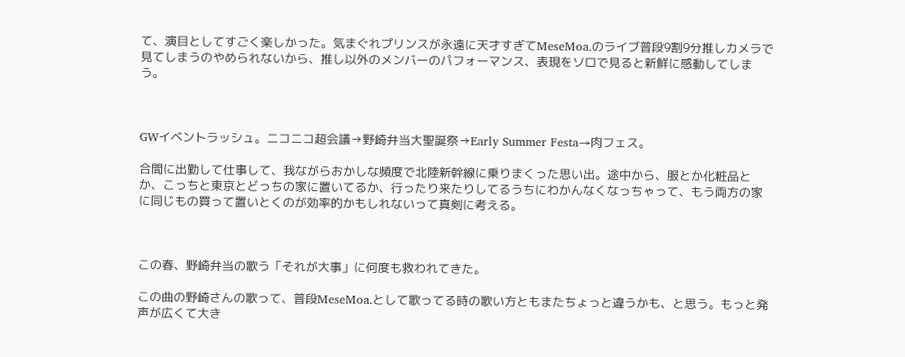て、演目としてすごく楽しかった。気まぐれプリンスが永遠に天才すぎてMeseMoa.のライブ普段9割9分推しカメラで見てしまうのやめられないから、推し以外のメンバーのパフォーマンス、表現をソロで見ると新鮮に感動してしまう。



GWイベントラッシュ。ニコニコ超会議→野崎弁当大聖誕祭→Early Summer Festa→肉フェス。

合間に出勤して仕事して、我ながらおかしな頻度で北陸新幹線に乗りまくった思い出。途中から、服とか化粧品とか、こっちと東京とどっちの家に置いてるか、行ったり来たりしてるうちにわかんなくなっちゃって、もう両方の家に同じもの買って置いとくのが効率的かもしれないって真剣に考える。



この春、野崎弁当の歌う「それが大事」に何度も救われてきた。

この曲の野崎さんの歌って、普段MeseMoa.として歌ってる時の歌い方ともまたちょっと違うかも、と思う。もっと発声が広くて大き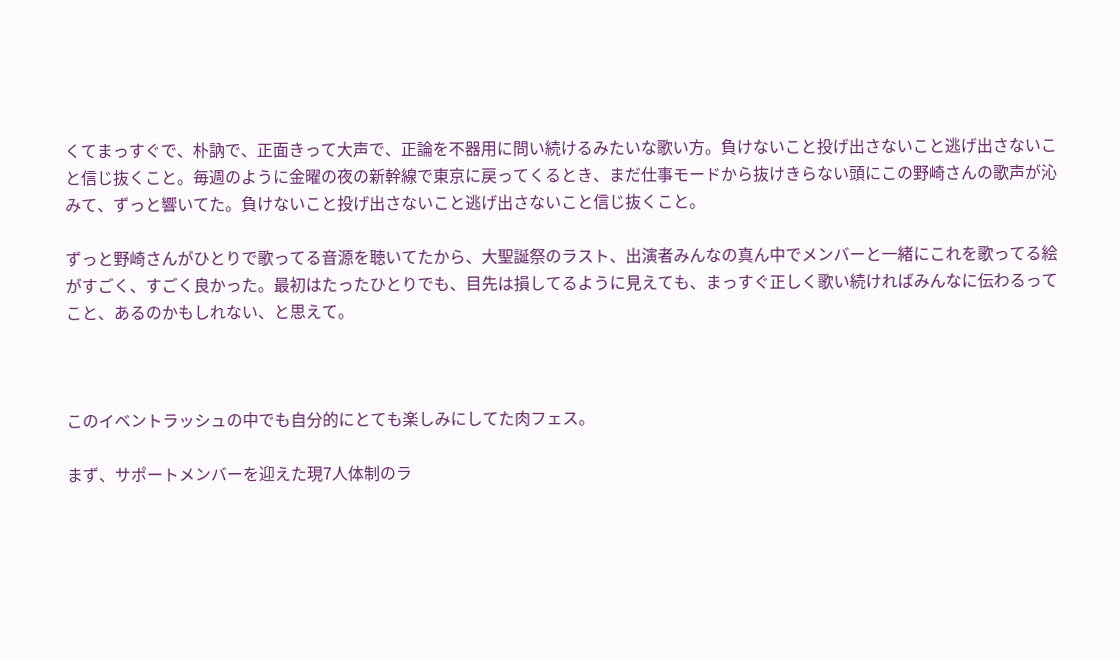くてまっすぐで、朴訥で、正面きって大声で、正論を不器用に問い続けるみたいな歌い方。負けないこと投げ出さないこと逃げ出さないこと信じ抜くこと。毎週のように金曜の夜の新幹線で東京に戻ってくるとき、まだ仕事モードから抜けきらない頭にこの野崎さんの歌声が沁みて、ずっと響いてた。負けないこと投げ出さないこと逃げ出さないこと信じ抜くこと。

ずっと野崎さんがひとりで歌ってる音源を聴いてたから、大聖誕祭のラスト、出演者みんなの真ん中でメンバーと一緒にこれを歌ってる絵がすごく、すごく良かった。最初はたったひとりでも、目先は損してるように見えても、まっすぐ正しく歌い続ければみんなに伝わるってこと、あるのかもしれない、と思えて。



このイベントラッシュの中でも自分的にとても楽しみにしてた肉フェス。

まず、サポートメンバーを迎えた現7人体制のラ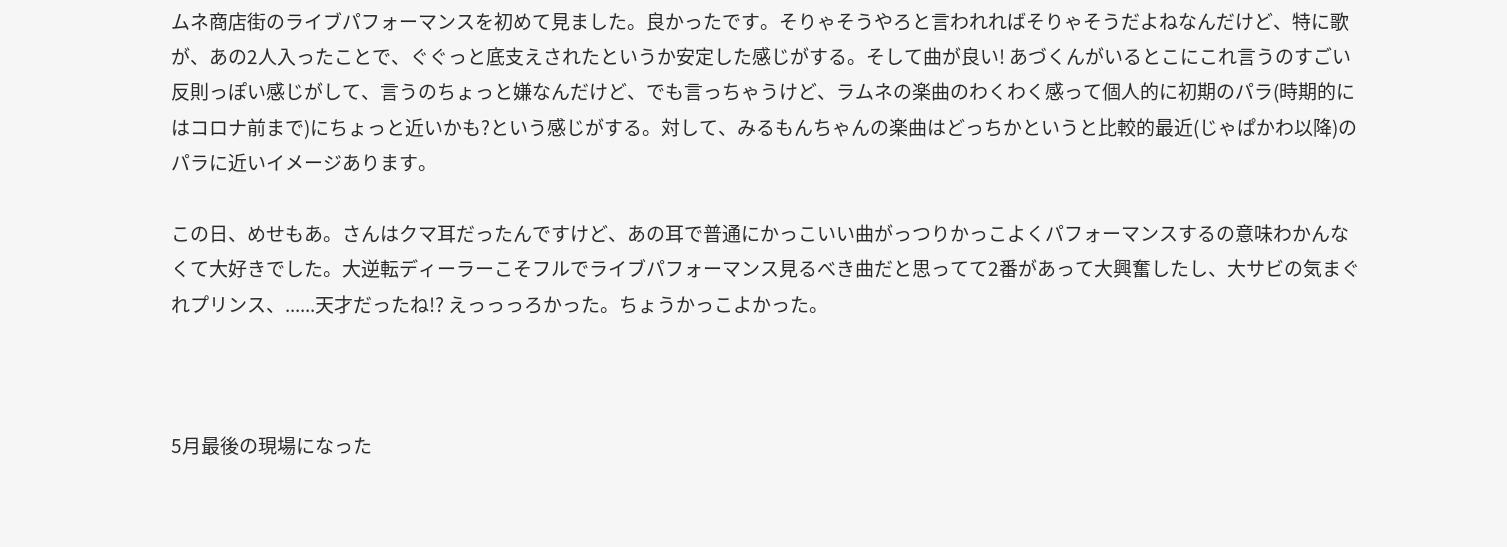ムネ商店街のライブパフォーマンスを初めて見ました。良かったです。そりゃそうやろと言われればそりゃそうだよねなんだけど、特に歌が、あの2人入ったことで、ぐぐっと底支えされたというか安定した感じがする。そして曲が良い! あづくんがいるとこにこれ言うのすごい反則っぽい感じがして、言うのちょっと嫌なんだけど、でも言っちゃうけど、ラムネの楽曲のわくわく感って個人的に初期のパラ(時期的にはコロナ前まで)にちょっと近いかも?という感じがする。対して、みるもんちゃんの楽曲はどっちかというと比較的最近(じゃぱかわ以降)のパラに近いイメージあります。

この日、めせもあ。さんはクマ耳だったんですけど、あの耳で普通にかっこいい曲がっつりかっこよくパフォーマンスするの意味わかんなくて大好きでした。大逆転ディーラーこそフルでライブパフォーマンス見るべき曲だと思ってて2番があって大興奮したし、大サビの気まぐれプリンス、......天才だったね!? えっっっろかった。ちょうかっこよかった。



5月最後の現場になった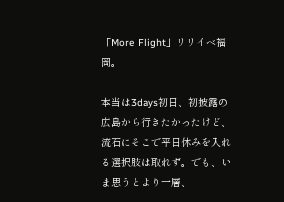「More Flight」リリイベ福岡。

本当は3days初日、初披露の広島から行きたかったけど、流石にそこで平日休みを入れる選択肢は取れず。でも、いま思うとより一層、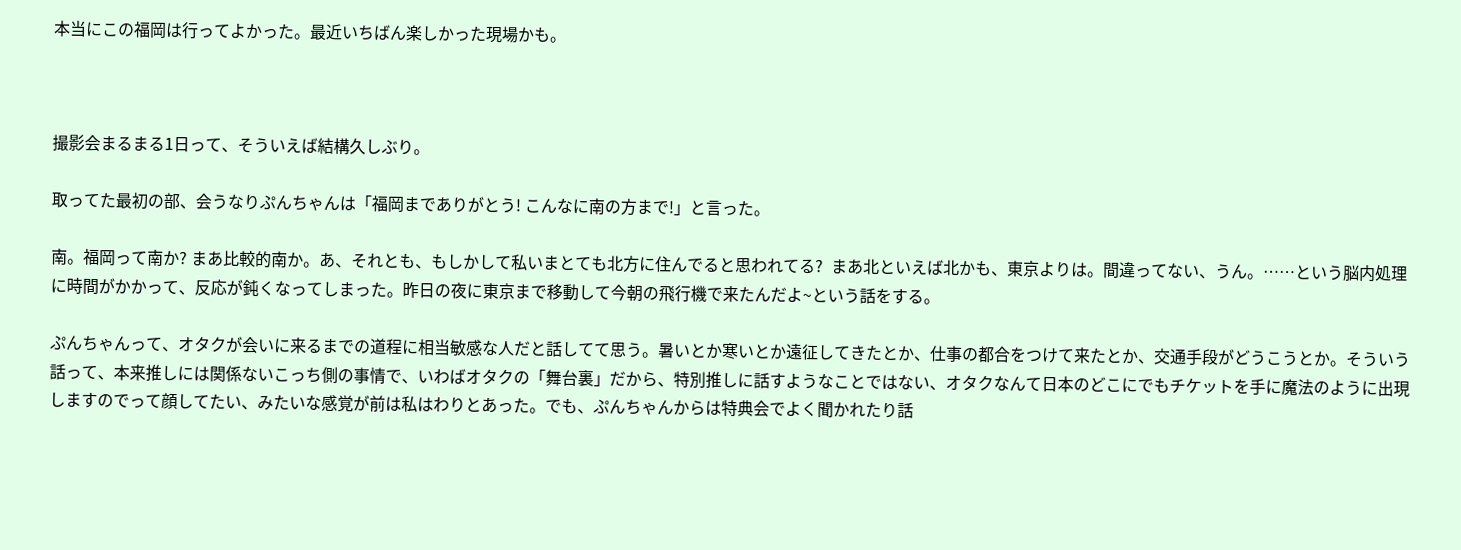本当にこの福岡は行ってよかった。最近いちばん楽しかった現場かも。



撮影会まるまる1日って、そういえば結構久しぶり。

取ってた最初の部、会うなりぷんちゃんは「福岡までありがとう! こんなに南の方まで!」と言った。

南。福岡って南か? まあ比較的南か。あ、それとも、もしかして私いまとても北方に住んでると思われてる?  まあ北といえば北かも、東京よりは。間違ってない、うん。……という脳内処理に時間がかかって、反応が鈍くなってしまった。昨日の夜に東京まで移動して今朝の飛行機で来たんだよ~という話をする。

ぷんちゃんって、オタクが会いに来るまでの道程に相当敏感な人だと話してて思う。暑いとか寒いとか遠征してきたとか、仕事の都合をつけて来たとか、交通手段がどうこうとか。そういう話って、本来推しには関係ないこっち側の事情で、いわばオタクの「舞台裏」だから、特別推しに話すようなことではない、オタクなんて日本のどこにでもチケットを手に魔法のように出現しますのでって顔してたい、みたいな感覚が前は私はわりとあった。でも、ぷんちゃんからは特典会でよく聞かれたり話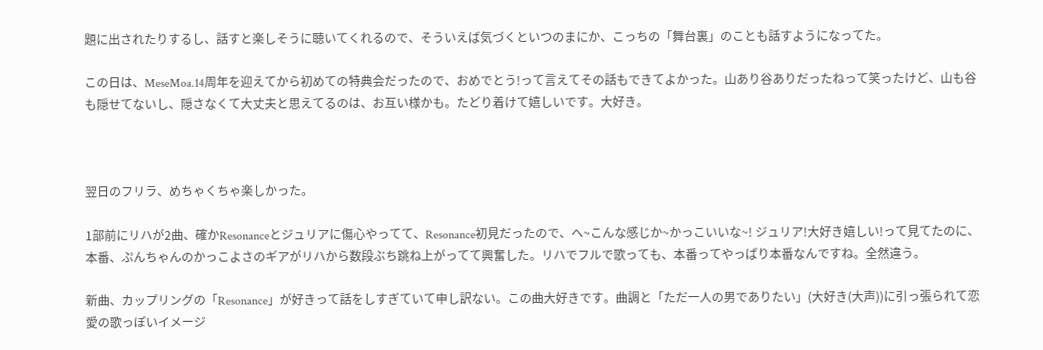題に出されたりするし、話すと楽しそうに聴いてくれるので、そういえば気づくといつのまにか、こっちの「舞台裏」のことも話すようになってた。

この日は、MeseMoa.14周年を迎えてから初めての特典会だったので、おめでとう!って言えてその話もできてよかった。山あり谷ありだったねって笑ったけど、山も谷も隠せてないし、隠さなくて大丈夫と思えてるのは、お互い様かも。たどり着けて嬉しいです。大好き。



翌日のフリラ、めちゃくちゃ楽しかった。

1部前にリハが2曲、確かResonanceとジュリアに傷心やってて、Resonance初見だったので、へ~こんな感じか~かっこいいな~! ジュリア!大好き嬉しい!って見てたのに、本番、ぷんちゃんのかっこよさのギアがリハから数段ぶち跳ね上がってて興奮した。リハでフルで歌っても、本番ってやっぱり本番なんですね。全然違う。

新曲、カップリングの「Resonance」が好きって話をしすぎていて申し訳ない。この曲大好きです。曲調と「ただ一人の男でありたい」(大好き(大声))に引っ張られて恋愛の歌っぽいイメージ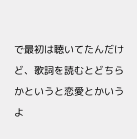で最初は聴いてたんだけど、歌詞を読むとどちらかというと恋愛とかいうよ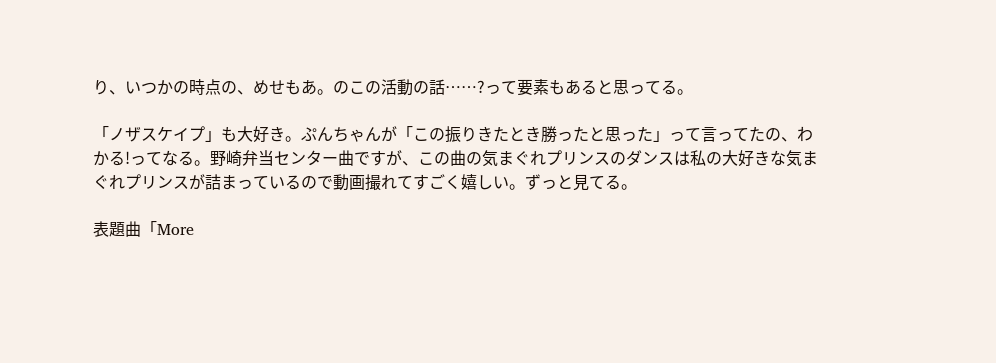り、いつかの時点の、めせもあ。のこの活動の話……?って要素もあると思ってる。

「ノザスケイプ」も大好き。ぷんちゃんが「この振りきたとき勝ったと思った」って言ってたの、わかる!ってなる。野崎弁当センター曲ですが、この曲の気まぐれプリンスのダンスは私の大好きな気まぐれプリンスが詰まっているので動画撮れてすごく嬉しい。ずっと見てる。

表題曲「More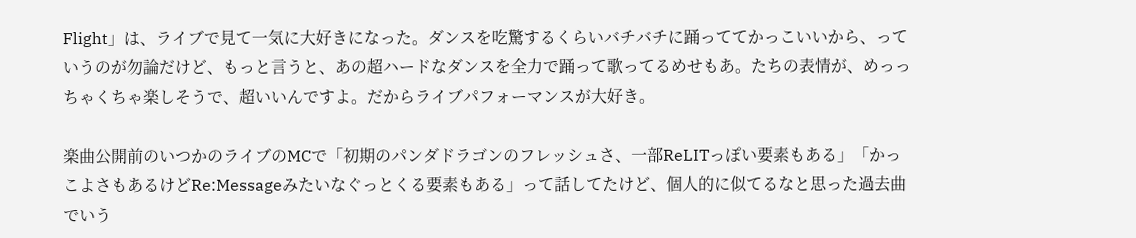Flight」は、ライブで見て一気に大好きになった。ダンスを吃驚するくらいバチバチに踊っててかっこいいから、っていうのが勿論だけど、もっと言うと、あの超ハードなダンスを全力で踊って歌ってるめせもあ。たちの表情が、めっっちゃくちゃ楽しそうで、超いいんですよ。だからライブパフォーマンスが大好き。

楽曲公開前のいつかのライブのMCで「初期のパンダドラゴンのフレッシュさ、一部ReLITっぽい要素もある」「かっこよさもあるけどRe:Messageみたいなぐっとくる要素もある」って話してたけど、個人的に似てるなと思った過去曲でいう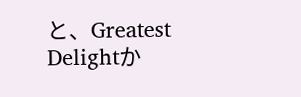と、Greatest Delightか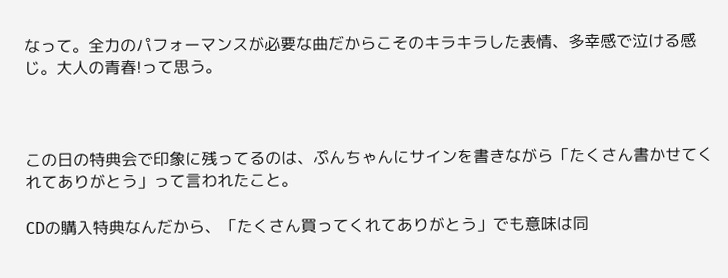なって。全力のパフォーマンスが必要な曲だからこそのキラキラした表情、多幸感で泣ける感じ。大人の青春!って思う。



この日の特典会で印象に残ってるのは、ぷんちゃんにサインを書きながら「たくさん書かせてくれてありがとう」って言われたこと。

CDの購入特典なんだから、「たくさん買ってくれてありがとう」でも意味は同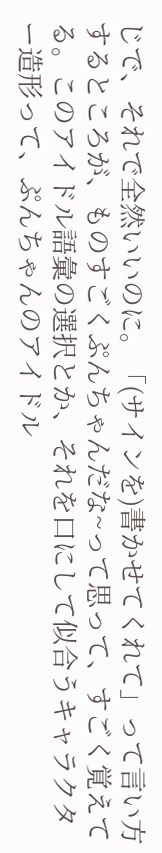じで、それで全然いいのに。「(サインを)書かせてくれて」って言い方するところが、ものすごくぷんちゃんだな~って思って、すごく覚えてる。このアイドル語彙の選択とか、それを口にして似合うキャラクター造形って、ぷんちゃんのアイドル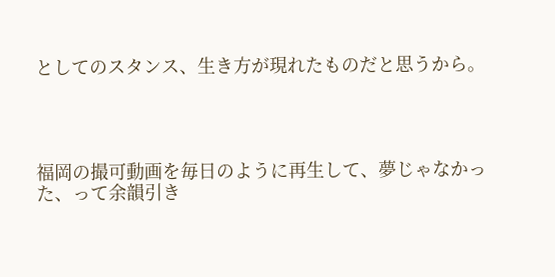としてのスタンス、生き方が現れたものだと思うから。




福岡の撮可動画を毎日のように再生して、夢じゃなかった、って余韻引き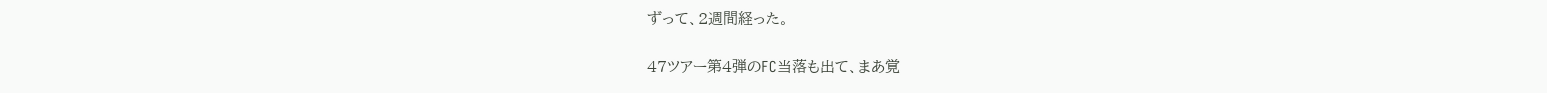ずって、2週間経った。

47ツアー第4弾のFC当落も出て、まあ覚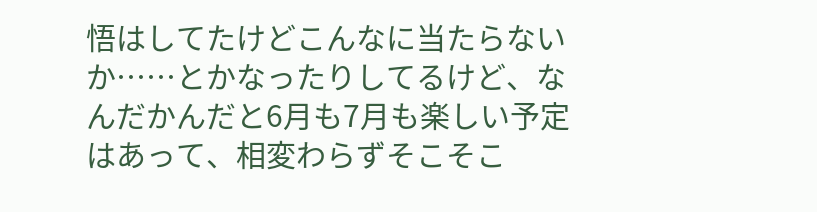悟はしてたけどこんなに当たらないか……とかなったりしてるけど、なんだかんだと6月も7月も楽しい予定はあって、相変わらずそこそこ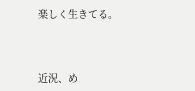楽しく生きてる。



近況、め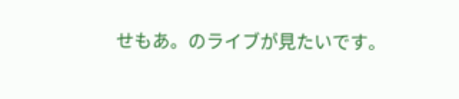せもあ。のライブが見たいです。